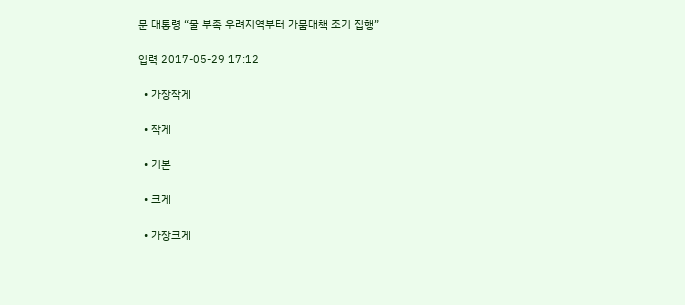문 대통령 “물 부족 우려지역부터 가뭄대책 조기 집행”

입력 2017-05-29 17:12

  • 가장작게

  • 작게

  • 기본

  • 크게

  • 가장크게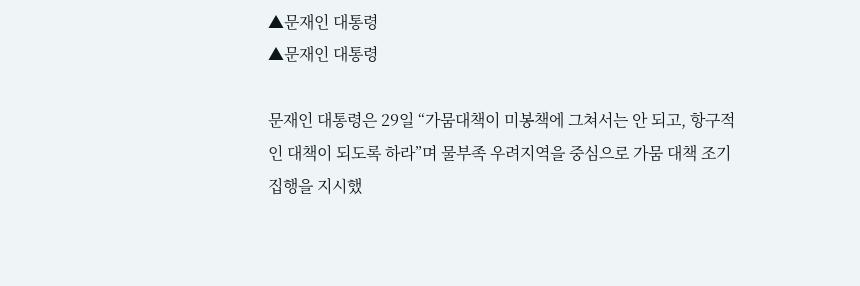▲문재인 대통령
▲문재인 대통령

문재인 대통령은 29일 “가뭄대책이 미봉책에 그쳐서는 안 되고, 항구적인 대책이 되도록 하라”며 물부족 우려지역을 중심으로 가뭄 대책 조기 집행을 지시했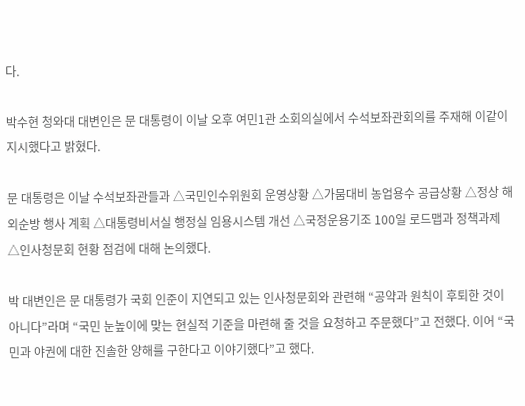다.

박수현 청와대 대변인은 문 대통령이 이날 오후 여민1관 소회의실에서 수석보좌관회의를 주재해 이같이 지시했다고 밝혔다.

문 대통령은 이날 수석보좌관들과 △국민인수위원회 운영상황 △가뭄대비 농업용수 공급상황 △정상 해외순방 행사 계획 △대통령비서실 행정실 임용시스템 개선 △국정운용기조 100일 로드맵과 정책과제 △인사청문회 현황 점검에 대해 논의했다.

박 대변인은 문 대통령가 국회 인준이 지연되고 있는 인사청문회와 관련해 “공약과 원칙이 후퇴한 것이 아니다”라며 “국민 눈높이에 맞는 현실적 기준을 마련해 줄 것을 요청하고 주문했다”고 전했다. 이어 “국민과 야권에 대한 진솔한 양해를 구한다고 이야기했다”고 했다.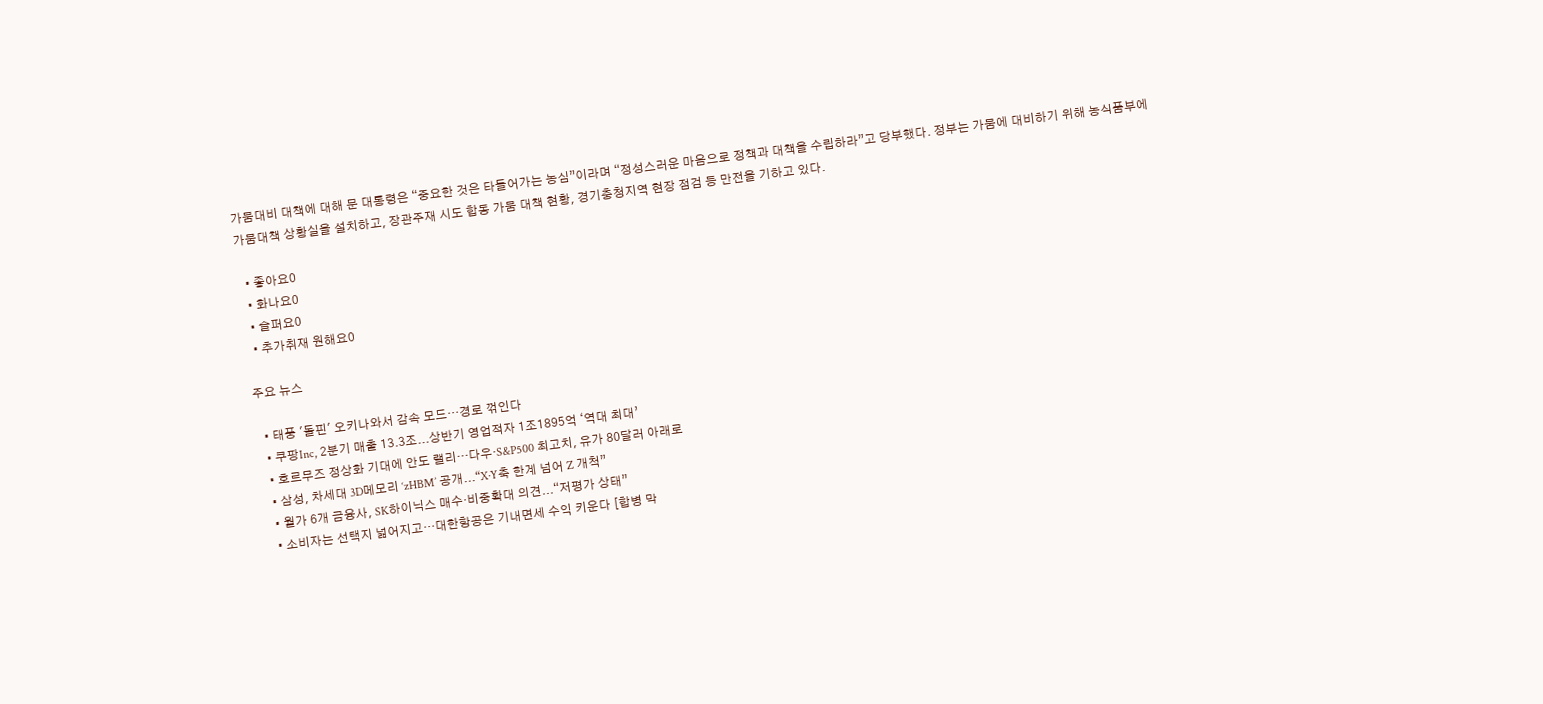가뭄대비 대책에 대해 문 대통령은 “중요한 것은 타들어가는 농심”이라며 “정성스러운 마음으로 정책과 대책을 수립하라”고 당부했다. 정부는 가뭄에 대비하기 위해 농식품부에 가뭄대책 상황실을 설치하고, 장관주재 시도 합동 가뭄 대책 현황, 경기충청지역 현장 점검 등 만전을 기하고 있다.

  • 좋아요0
  • 화나요0
  • 슬퍼요0
  • 추가취재 원해요0

주요 뉴스

  • 태풍 '돌핀' 오키나와서 감속 모드…경로 꺾인다
  • 쿠팡Inc, 2분기 매출 13.3조...상반기 영업적자 1조1895억 ‘역대 최대’
  • 호르무즈 정상화 기대에 안도 랠리…다우·S&P500 최고치, 유가 80달러 아래로
  • 삼성, 차세대 3D메모리 ‘zHBM’ 공개...“X·Y축 한계 넘어 Z 개척”
  • 월가 6개 금융사, SK하이닉스 매수·비중확대 의견...“저평가 상태”
  • 소비자는 선택지 넓어지고…대한항공은 기내면세 수익 키운다 [합병 막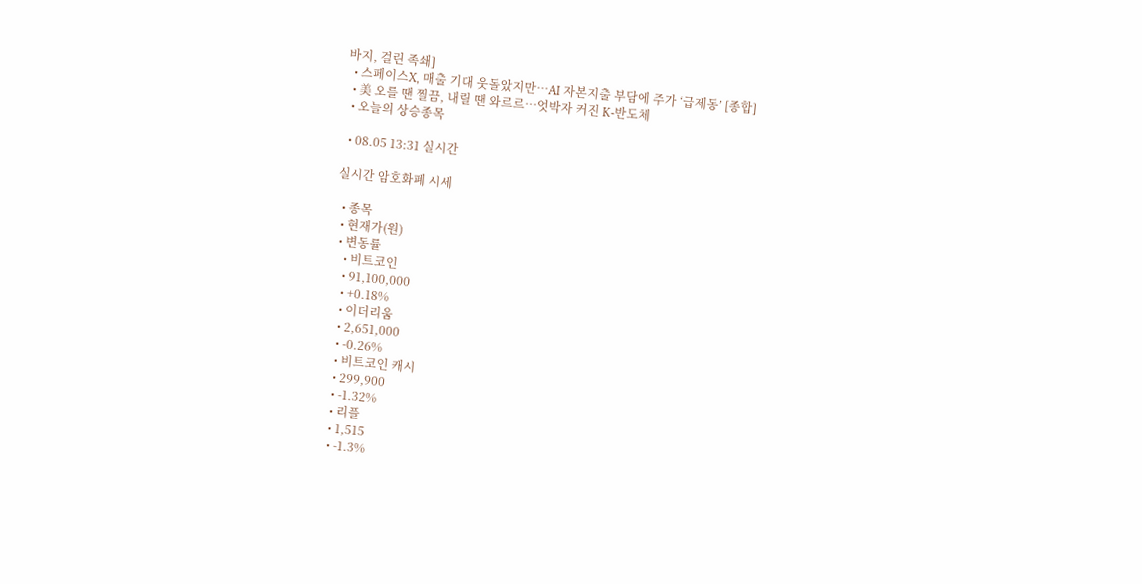바지, 걸린 족쇄]
  • 스페이스X, 매출 기대 웃돌았지만…AI 자본지출 부담에 주가 ‘급제동’ [종합]
  • 美 오를 땐 찔끔, 내릴 땐 와르르…엇박자 커진 K-반도체
  • 오늘의 상승종목

  • 08.05 13:31 실시간

실시간 암호화폐 시세

  • 종목
  • 현재가(원)
  • 변동률
    • 비트코인
    • 91,100,000
    • +0.18%
    • 이더리움
    • 2,651,000
    • -0.26%
    • 비트코인 캐시
    • 299,900
    • -1.32%
    • 리플
    • 1,515
    • -1.3%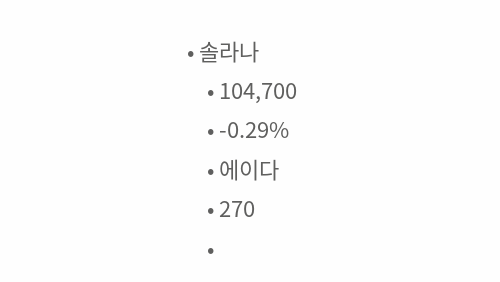• 솔라나
    • 104,700
    • -0.29%
    • 에이다
    • 270
    •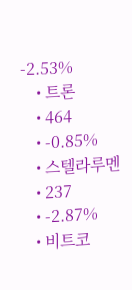-2.53%
    • 트론
    • 464
    • -0.85%
    • 스텔라루멘
    • 237
    • -2.87%
    • 비트코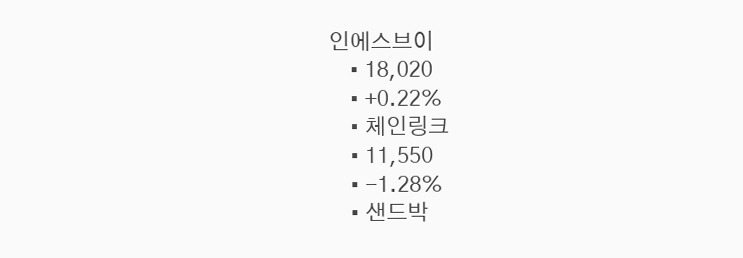인에스브이
    • 18,020
    • +0.22%
    • 체인링크
    • 11,550
    • -1.28%
    • 샌드박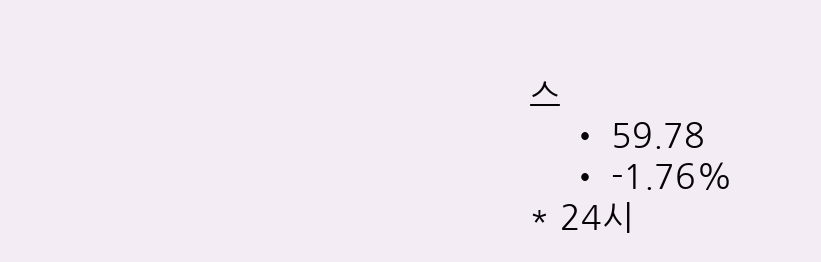스
    • 59.78
    • -1.76%
* 24시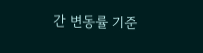간 변동률 기준